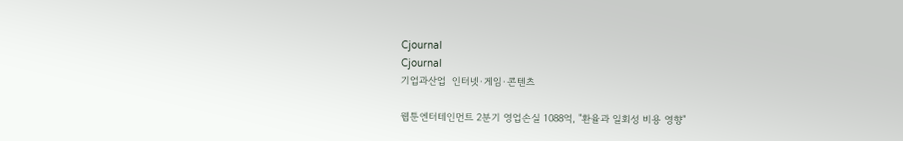Cjournal
Cjournal
기업과산업  인터넷·게임·콘텐츠

웹툰엔터테인먼트 2분기 영업손실 1088억, "환율과 일회성 비용 영향"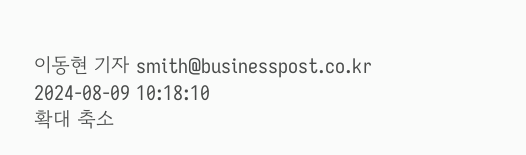이동현 기자 smith@businesspost.co.kr 2024-08-09 10:18:10
확대 축소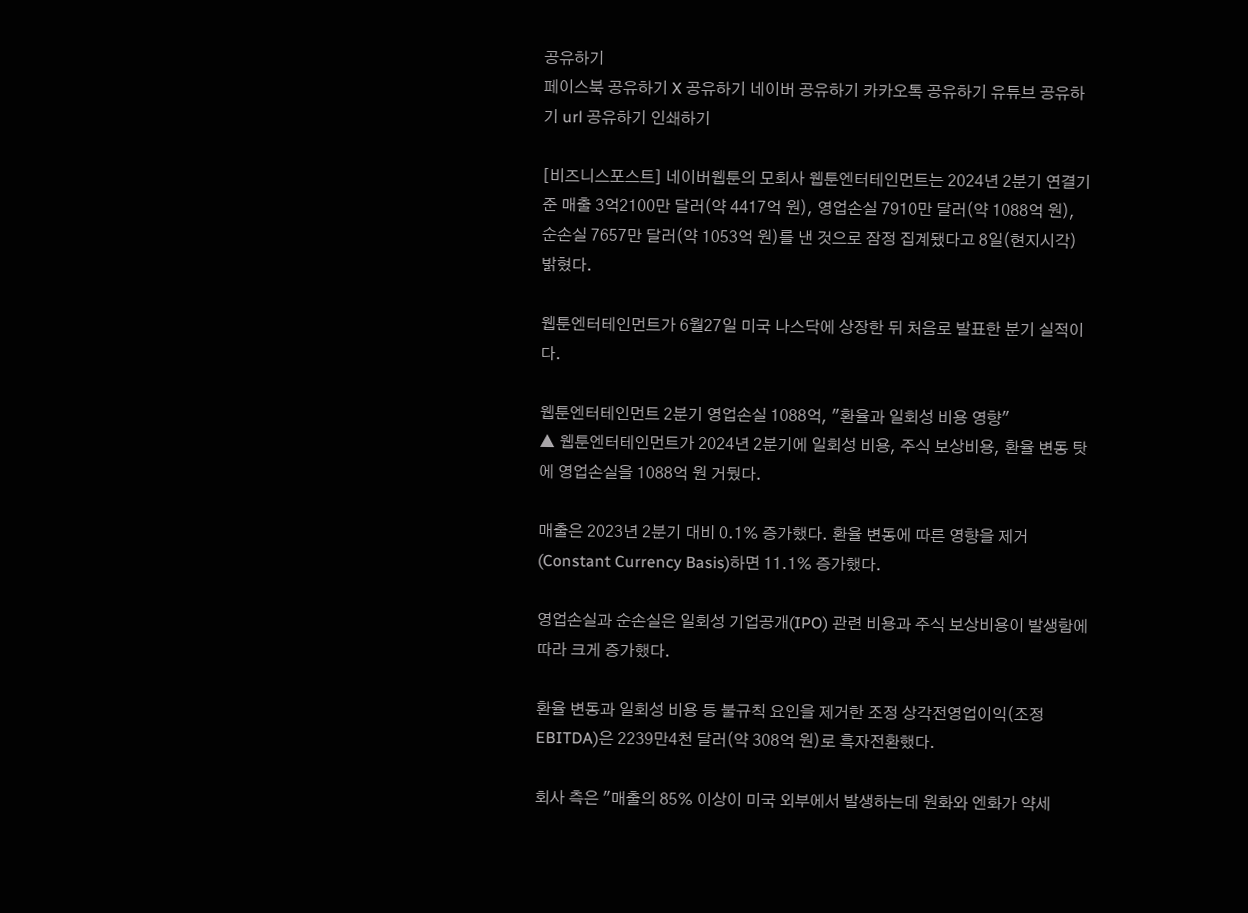공유하기
페이스북 공유하기 X 공유하기 네이버 공유하기 카카오톡 공유하기 유튜브 공유하기 url 공유하기 인쇄하기

[비즈니스포스트] 네이버웹툰의 모회사 웹툰엔터테인먼트는 2024년 2분기 연결기준 매출 3억2100만 달러(약 4417억 원), 영업손실 7910만 달러(약 1088억 원), 순손실 7657만 달러(약 1053억 원)를 낸 것으로 잠정 집계됐다고 8일(현지시각) 밝혔다.

웹툰엔터테인먼트가 6월27일 미국 나스닥에 상장한 뒤 처음로 발표한 분기 실적이다.

웹툰엔터테인먼트 2분기 영업손실 1088억, "환율과 일회성 비용 영향"
▲ 웹툰엔터테인먼트가 2024년 2분기에 일회성 비용, 주식 보상비용, 환율 변동 탓에 영업손실을 1088억 원 거뒀다.

매출은 2023년 2분기 대비 0.1% 증가했다. 환율 변동에 따른 영향을 제거(Constant Currency Basis)하면 11.1% 증가했다.

영업손실과 순손실은 일회성 기업공개(IPO) 관련 비용과 주식 보상비용이 발생함에 따라 크게 증가했다.

환율 변동과 일회성 비용 등 불규칙 요인을 제거한 조정 상각전영업이익(조정 EBITDA)은 2239만4천 달러(약 308억 원)로 흑자전환했다.

회사 측은 "매출의 85% 이상이 미국 외부에서 발생하는데 원화와 엔화가 약세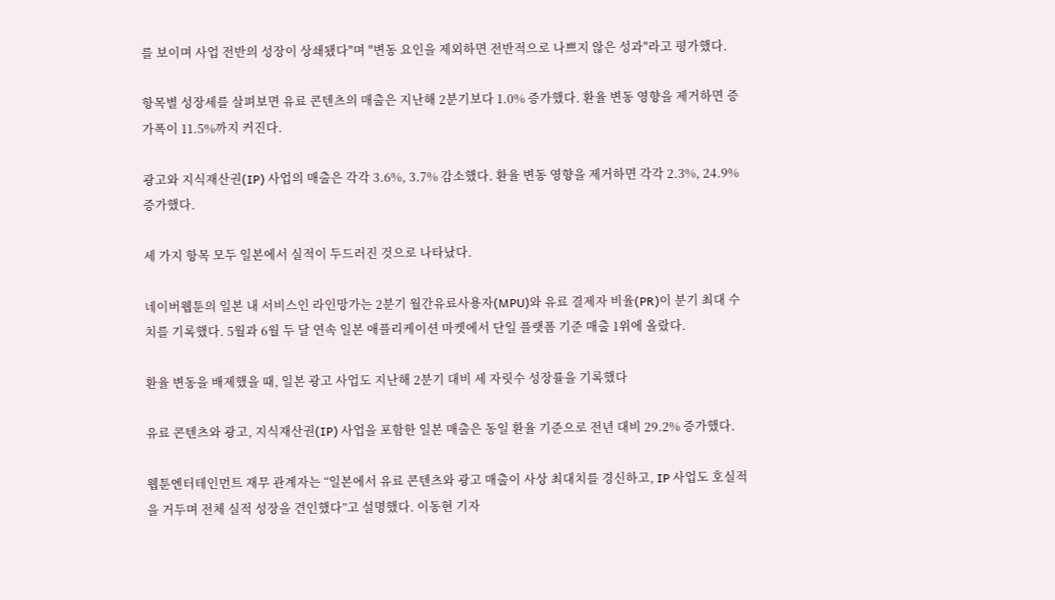를 보이며 사업 전반의 성장이 상쇄됐다"며 "변동 요인을 제외하면 전반적으로 나쁘지 않은 성과"라고 평가했다.

항목별 성장세를 살펴보면 유료 콘텐츠의 매출은 지난해 2분기보다 1.0% 증가했다. 환율 변동 영향을 제거하면 증가폭이 11.5%까지 커진다.

광고와 지식재산권(IP) 사업의 매출은 각각 3.6%, 3.7% 감소했다. 환율 변동 영향을 제거하면 각각 2.3%, 24.9% 증가했다.

세 가지 항목 모두 일본에서 실적이 두드러진 것으로 나타났다.

네이버웹툰의 일본 내 서비스인 라인망가는 2분기 월간유료사용자(MPU)와 유료 결제자 비율(PR)이 분기 최대 수치를 기록했다. 5월과 6월 두 달 연속 일본 애플리케이션 마켓에서 단일 플랫폼 기준 매출 1위에 올랐다.

환율 변동을 배제했을 때, 일본 광고 사업도 지난해 2분기 대비 세 자릿수 성장률을 기록했다

유료 콘텐츠와 광고, 지식재산권(IP) 사업을 포함한 일본 매출은 동일 환율 기준으로 전년 대비 29.2% 증가했다.

웹툰엔터테인먼트 재무 관계자는 “일본에서 유료 콘텐츠와 광고 매출이 사상 최대치를 경신하고, IP 사업도 호실적을 거두며 전체 실적 성장을 견인했다”고 설명했다. 이동현 기자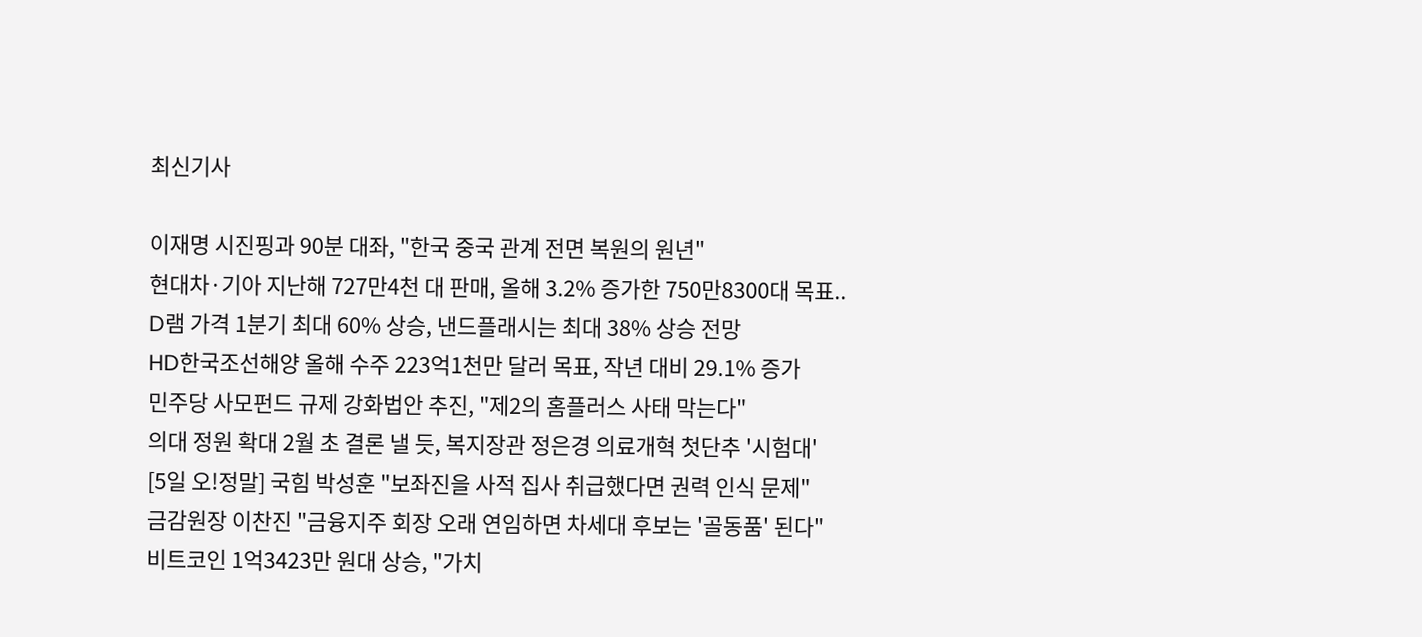최신기사

이재명 시진핑과 90분 대좌, "한국 중국 관계 전면 복원의 원년"
현대차·기아 지난해 727만4천 대 판매, 올해 3.2% 증가한 750만8300대 목표..
D램 가격 1분기 최대 60% 상승, 낸드플래시는 최대 38% 상승 전망
HD한국조선해양 올해 수주 223억1천만 달러 목표, 작년 대비 29.1% 증가
민주당 사모펀드 규제 강화법안 추진, "제2의 홈플러스 사태 막는다"
의대 정원 확대 2월 초 결론 낼 듯, 복지장관 정은경 의료개혁 첫단추 '시험대'
[5일 오!정말] 국힘 박성훈 "보좌진을 사적 집사 취급했다면 권력 인식 문제"
금감원장 이찬진 "금융지주 회장 오래 연임하면 차세대 후보는 '골동품' 된다"
비트코인 1억3423만 원대 상승, "가치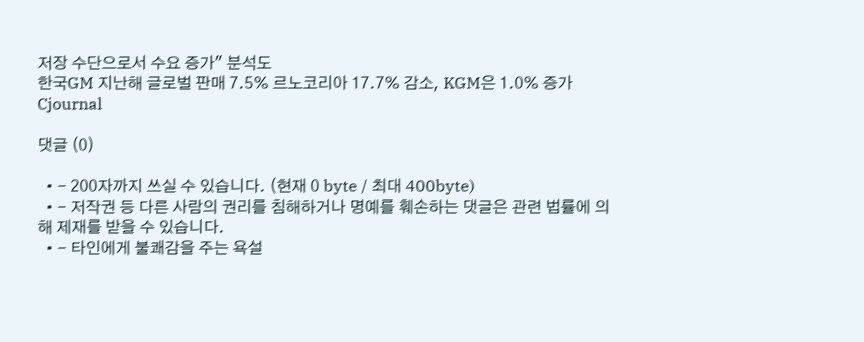저장 수단으로서 수요 증가" 분석도
한국GM 지난해 글로벌 판매 7.5% 르노코리아 17.7% 감소, KGM은 1.0% 증가
Cjournal

댓글 (0)

  • - 200자까지 쓰실 수 있습니다. (현재 0 byte / 최대 400byte)
  • - 저작권 등 다른 사람의 권리를 침해하거나 명예를 훼손하는 댓글은 관련 법률에 의해 제재를 받을 수 있습니다.
  • - 타인에게 불쾌감을 주는 욕설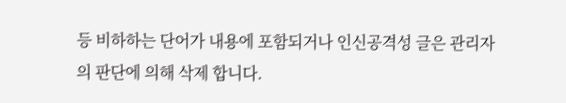등 비하하는 단어가 내용에 포함되거나 인신공격성 글은 관리자의 판단에 의해 삭제 합니다.